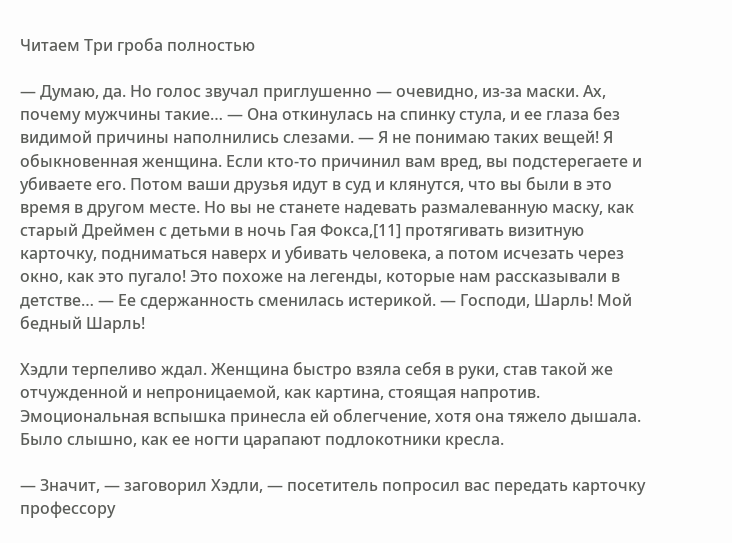Читаем Три гроба полностью

— Думаю, да. Но голос звучал приглушенно — очевидно, из-за маски. Ах, почему мужчины такие… — Она откинулась на спинку стула, и ее глаза без видимой причины наполнились слезами. — Я не понимаю таких вещей! Я обыкновенная женщина. Если кто-то причинил вам вред, вы подстерегаете и убиваете его. Потом ваши друзья идут в суд и клянутся, что вы были в это время в другом месте. Но вы не станете надевать размалеванную маску, как старый Дреймен с детьми в ночь Гая Фокса,[11] протягивать визитную карточку, подниматься наверх и убивать человека, а потом исчезать через окно, как это пугало! Это похоже на легенды, которые нам рассказывали в детстве… — Ее сдержанность сменилась истерикой. — Господи, Шарль! Мой бедный Шарль!

Хэдли терпеливо ждал. Женщина быстро взяла себя в руки, став такой же отчужденной и непроницаемой, как картина, стоящая напротив. Эмоциональная вспышка принесла ей облегчение, хотя она тяжело дышала. Было слышно, как ее ногти царапают подлокотники кресла.

— Значит, — заговорил Хэдли, — посетитель попросил вас передать карточку профессору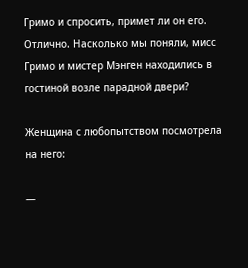Гримо и спросить, примет ли он его. Отлично. Насколько мы поняли, мисс Гримо и мистер Мэнген находились в гостиной возле парадной двери?

Женщина с любопытством посмотрела на него:

—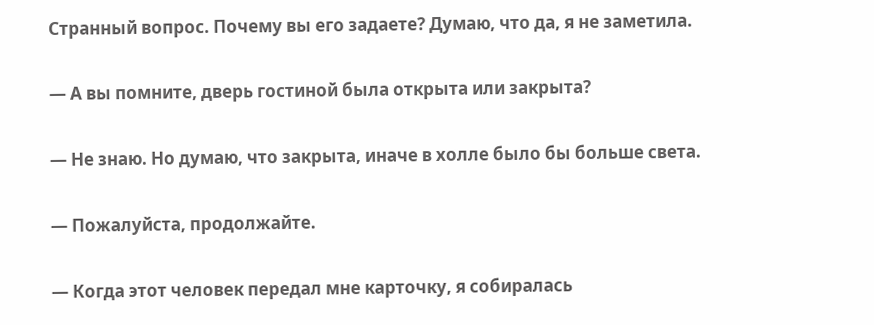Странный вопрос. Почему вы его задаете? Думаю, что да, я не заметила.

— А вы помните, дверь гостиной была открыта или закрыта?

— Не знаю. Но думаю, что закрыта, иначе в холле было бы больше света.

— Пожалуйста, продолжайте.

— Когда этот человек передал мне карточку, я собиралась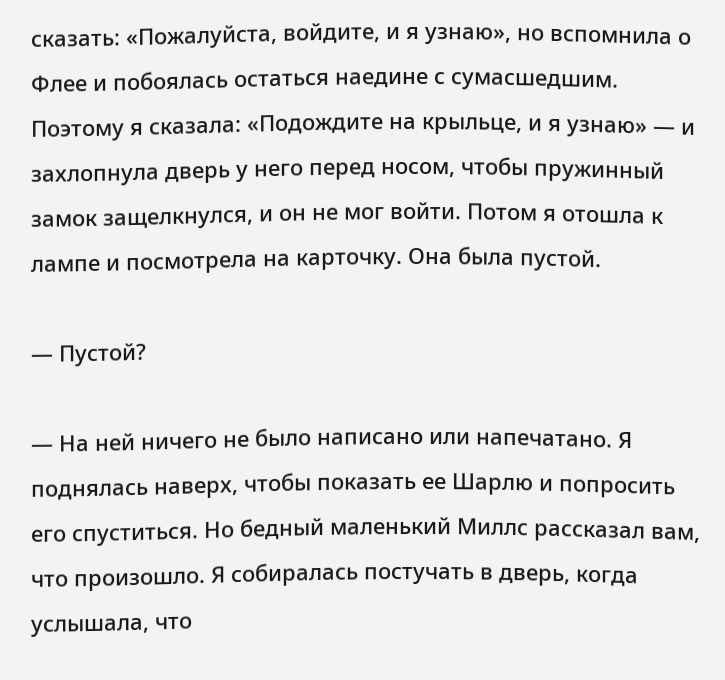сказать: «Пожалуйста, войдите, и я узнаю», но вспомнила о Флее и побоялась остаться наедине с сумасшедшим. Поэтому я сказала: «Подождите на крыльце, и я узнаю» — и захлопнула дверь у него перед носом, чтобы пружинный замок защелкнулся, и он не мог войти. Потом я отошла к лампе и посмотрела на карточку. Она была пустой.

— Пустой?

— На ней ничего не было написано или напечатано. Я поднялась наверх, чтобы показать ее Шарлю и попросить его спуститься. Но бедный маленький Миллс рассказал вам, что произошло. Я собиралась постучать в дверь, когда услышала, что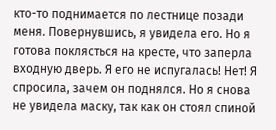кто-то поднимается по лестнице позади меня. Повернувшись, я увидела его. Но я готова поклясться на кресте, что заперла входную дверь. Я его не испугалась! Нет! Я спросила, зачем он поднялся. Но я снова не увидела маску, так как он стоял спиной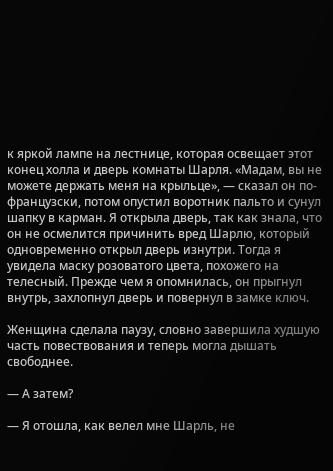к яркой лампе на лестнице, которая освещает этот конец холла и дверь комнаты Шарля. «Мадам, вы не можете держать меня на крыльце», — сказал он по-французски, потом опустил воротник пальто и сунул шапку в карман. Я открыла дверь, так как знала, что он не осмелится причинить вред Шарлю, который одновременно открыл дверь изнутри. Тогда я увидела маску розоватого цвета, похожего на телесный. Прежде чем я опомнилась, он прыгнул внутрь, захлопнул дверь и повернул в замке ключ.

Женщина сделала паузу, словно завершила худшую часть повествования и теперь могла дышать свободнее.

— А затем?

— Я отошла, как велел мне Шарль, не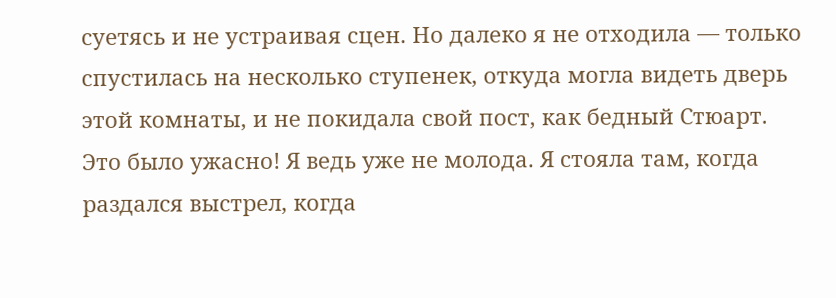суетясь и не устраивая сцен. Но далеко я не отходила — только спустилась на несколько ступенек, откуда могла видеть дверь этой комнаты, и не покидала свой пост, как бедный Стюарт. Это было ужасно! Я ведь уже не молода. Я стояла там, когда раздался выстрел, когда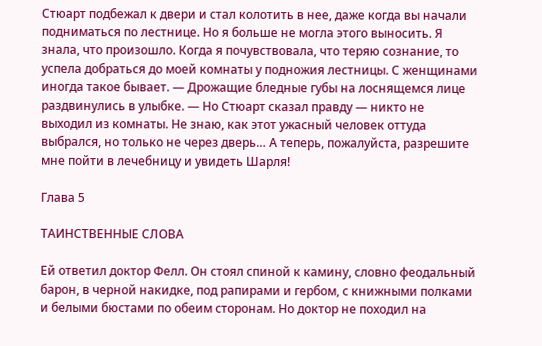Стюарт подбежал к двери и стал колотить в нее, даже когда вы начали подниматься по лестнице. Но я больше не могла этого выносить. Я знала, что произошло. Когда я почувствовала, что теряю сознание, то успела добраться до моей комнаты у подножия лестницы. С женщинами иногда такое бывает. — Дрожащие бледные губы на лоснящемся лице раздвинулись в улыбке. — Но Стюарт сказал правду — никто не выходил из комнаты. Не знаю, как этот ужасный человек оттуда выбрался, но только не через дверь… А теперь, пожалуйста, разрешите мне пойти в лечебницу и увидеть Шарля!

Глава 5

ТАИНСТВЕННЫЕ СЛОВА

Ей ответил доктор Фелл. Он стоял спиной к камину, словно феодальный барон, в черной накидке, под рапирами и гербом, с книжными полками и белыми бюстами по обеим сторонам. Но доктор не походил на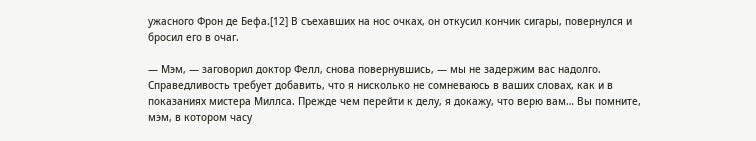ужасного Фрон де Бефа.[12] В съехавших на нос очках, он откусил кончик сигары, повернулся и бросил его в очаг.

— Мэм, — заговорил доктор Фелл, снова повернувшись, — мы не задержим вас надолго. Справедливость требует добавить, что я нисколько не сомневаюсь в ваших словах, как и в показаниях мистера Миллса. Прежде чем перейти к делу, я докажу, что верю вам… Вы помните, мэм, в котором часу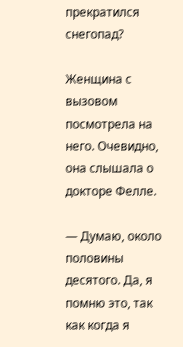прекратился снегопад?

Женщина с вызовом посмотрела на него. Очевидно, она слышала о докторе Фелле.

— Думаю, около половины десятого. Да, я помню это, так как когда я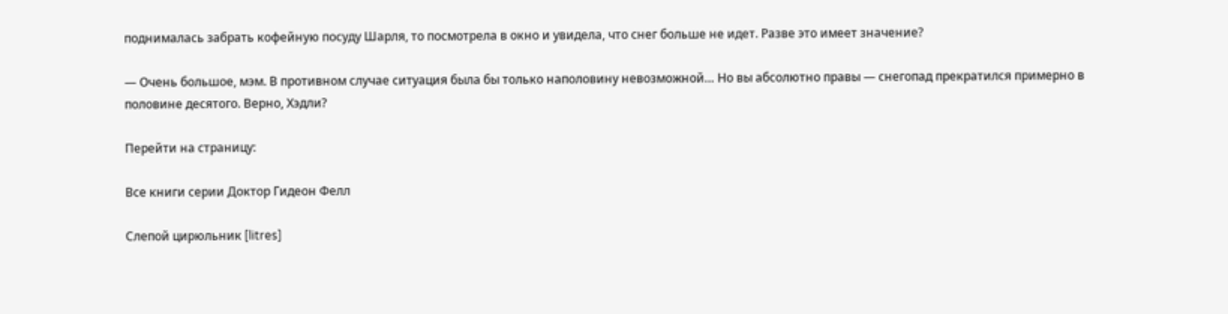поднималась забрать кофейную посуду Шарля, то посмотрела в окно и увидела, что снег больше не идет. Разве это имеет значение?

— Очень большое, мэм. В противном случае ситуация была бы только наполовину невозможной… Но вы абсолютно правы — снегопад прекратился примерно в половине десятого. Верно, Хэдли?

Перейти на страницу:

Все книги серии Доктор Гидеон Фелл

Слепой цирюльник [litres]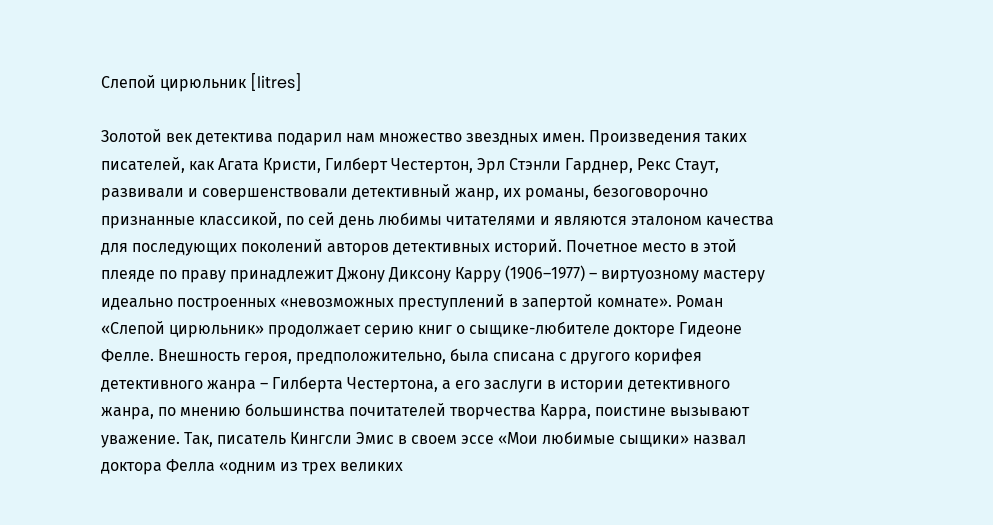Слепой цирюльник [litres]

Золотой век детектива подарил нам множество звездных имен. Произведения таких писателей, как Агата Кристи, Гилберт Честертон, Эрл Стэнли Гарднер, Рекс Стаут, развивали и совершенствовали детективный жанр, их романы, безоговорочно признанные классикой, по сей день любимы читателями и являются эталоном качества для последующих поколений авторов детективных историй. Почетное место в этой плеяде по праву принадлежит Джону Диксону Карру (1906–1977) – виртуозному мастеру идеально построенных «невозможных преступлений в запертой комнате». Роман «Слепой цирюльник» продолжает серию книг о сыщике-любителе докторе Гидеоне Фелле. Внешность героя, предположительно, была списана с другого корифея детективного жанра – Гилберта Честертона, а его заслуги в истории детективного жанра, по мнению большинства почитателей творчества Карра, поистине вызывают уважение. Так, писатель Кингсли Эмис в своем эссе «Мои любимые сыщики» назвал доктора Фелла «одним из трех великих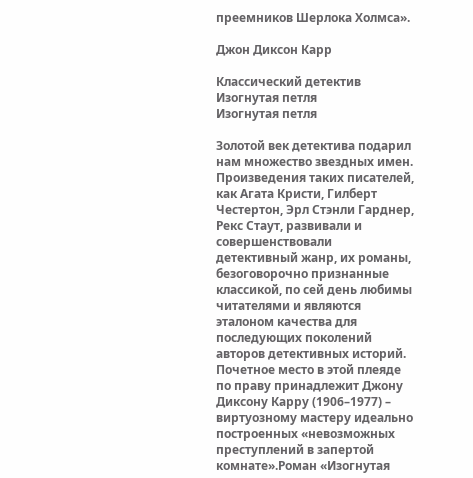преемников Шерлока Холмса».

Джон Диксон Карр

Классический детектив
Изогнутая петля
Изогнутая петля

Золотой век детектива подарил нам множество звездных имен. Произведения таких писателей, как Агата Кристи, Гилберт Честертон, Эрл Стэнли Гарднер, Рекс Стаут, развивали и совершенствовали детективный жанр, их романы, безоговорочно признанные классикой, по сей день любимы читателями и являются эталоном качества для последующих поколений авторов детективных историй. Почетное место в этой плеяде по праву принадлежит Джону Диксону Карру (1906–1977) – виртуозному мастеру идеально построенных «невозможных преступлений в запертой комнате».Роман «Изогнутая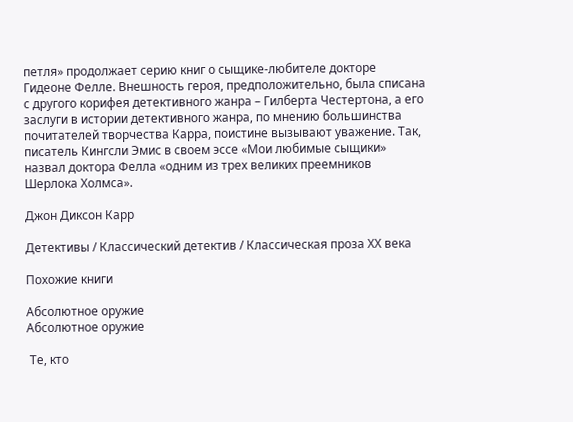петля» продолжает серию книг о сыщике-любителе докторе Гидеоне Фелле. Внешность героя, предположительно, была списана с другого корифея детективного жанра – Гилберта Честертона, а его заслуги в истории детективного жанра, по мнению большинства почитателей творчества Карра, поистине вызывают уважение. Так, писатель Кингсли Эмис в своем эссе «Мои любимые сыщики» назвал доктора Фелла «одним из трех великих преемников Шерлока Холмса».

Джон Диксон Карр

Детективы / Классический детектив / Классическая проза ХX века

Похожие книги

Абсолютное оружие
Абсолютное оружие

 Те, кто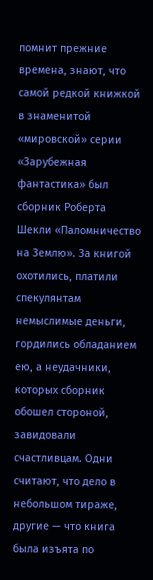помнит прежние времена, знают, что самой редкой книжкой в знаменитой «мировской» серии «Зарубежная фантастика» был сборник Роберта Шекли «Паломничество на Землю». За книгой охотились, платили спекулянтам немыслимые деньги, гордились обладанием ею, а неудачники, которых сборник обошел стороной, завидовали счастливцам. Одни считают, что дело в небольшом тираже, другие — что книга была изъята по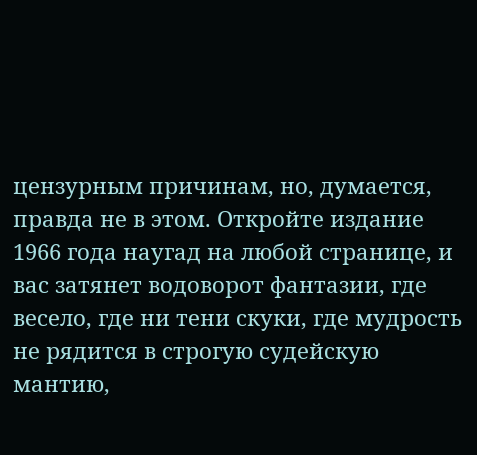цензурным причинам, но, думается, правда не в этом. Откройте издание 1966 года наугад на любой странице, и вас затянет водоворот фантазии, где весело, где ни тени скуки, где мудрость не рядится в строгую судейскую мантию,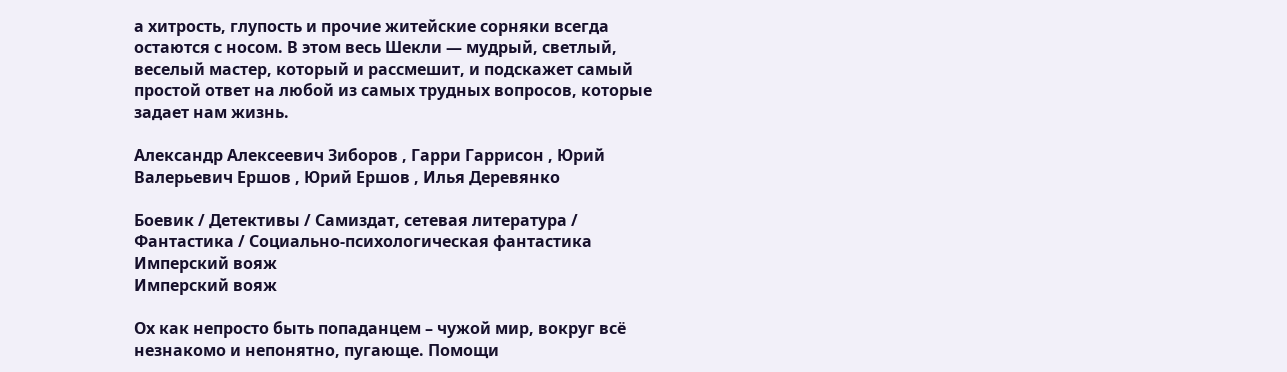а хитрость, глупость и прочие житейские сорняки всегда остаются с носом. В этом весь Шекли — мудрый, светлый, веселый мастер, который и рассмешит, и подскажет самый простой ответ на любой из самых трудных вопросов, которые задает нам жизнь.

Александр Алексеевич Зиборов , Гарри Гаррисон , Юрий Валерьевич Ершов , Юрий Ершов , Илья Деревянко

Боевик / Детективы / Самиздат, сетевая литература / Фантастика / Социально-психологическая фантастика
Имперский вояж
Имперский вояж

Ох как непросто быть попаданцем – чужой мир, вокруг всё незнакомо и непонятно, пугающе. Помощи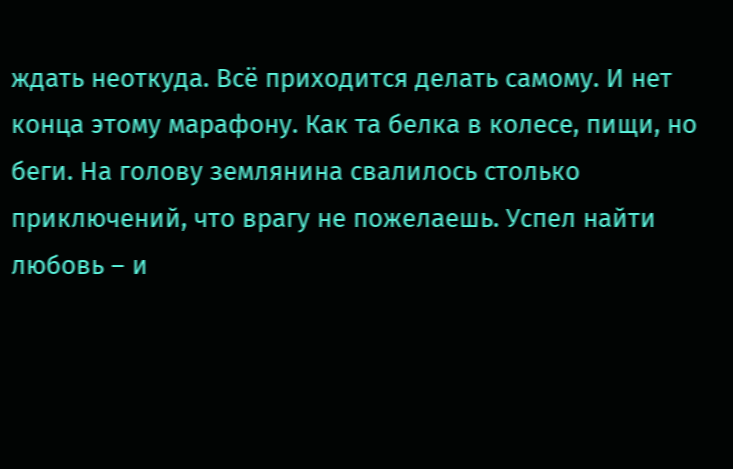ждать неоткуда. Всё приходится делать самому. И нет конца этому марафону. Как та белка в колесе, пищи, но беги. На голову землянина свалилось столько приключений, что врагу не пожелаешь. Успел найти любовь – и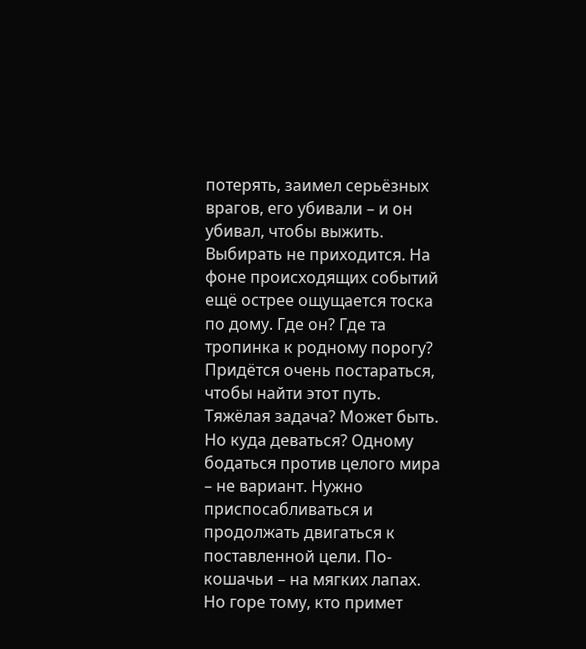потерять, заимел серьёзных врагов, его убивали – и он убивал, чтобы выжить. Выбирать не приходится. На фоне происходящих событий ещё острее ощущается тоска по дому. Где он? Где та тропинка к родному порогу? Придётся очень постараться, чтобы найти этот путь. Тяжёлая задача? Может быть. Но куда деваться? Одному бодаться против целого мира – не вариант. Нужно приспосабливаться и продолжать двигаться к поставленной цели. По-кошачьи – на мягких лапах. Но горе тому, кто примет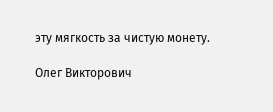эту мягкость за чистую монету.

Олег Викторович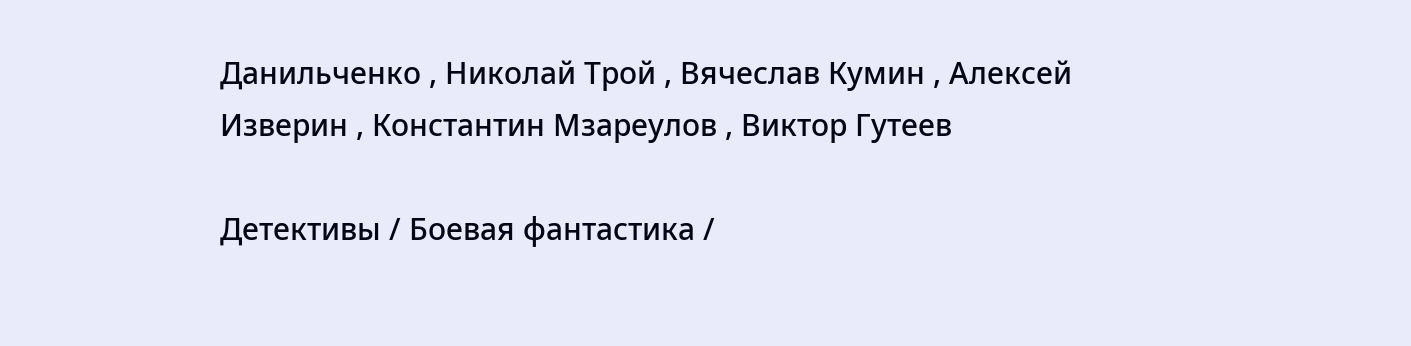Данильченко , Николай Трой , Вячеслав Кумин , Алексей Изверин , Константин Мзареулов , Виктор Гутеев

Детективы / Боевая фантастика /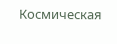Космическая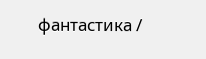фантастика /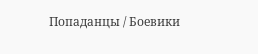Попаданцы / Боевики